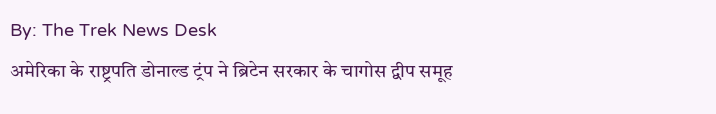By: The Trek News Desk
अमेरिका के राष्ट्रपति डोनाल्ड ट्रंप ने ब्रिटेन सरकार के चागोस द्वीप समूह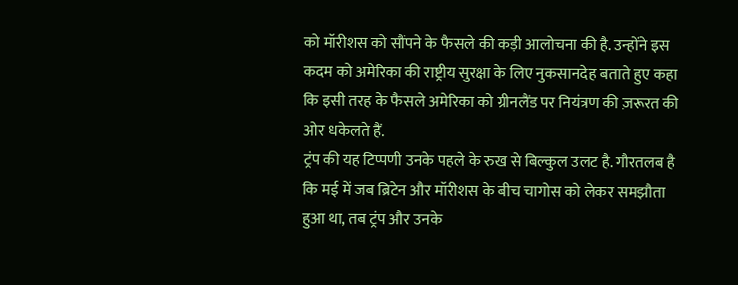को मॉरीशस को सौंपने के फैसले की कड़ी आलोचना की है. उन्होंने इस कदम को अमेरिका की राष्ट्रीय सुरक्षा के लिए नुकसानदेह बताते हुए कहा कि इसी तरह के फैसले अमेरिका को ग्रीनलैंड पर नियंत्रण की ज़रूरत की ओर धकेलते हैं.
ट्रंप की यह टिप्पणी उनके पहले के रुख से बिल्कुल उलट है. गौरतलब है कि मई में जब ब्रिटेन और मॉरीशस के बीच चागोस को लेकर समझौता हुआ था, तब ट्रंप और उनके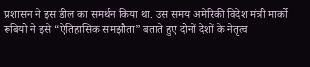प्रशासन ने इस डील का समर्थन किया था. उस समय अमेरिकी विदेश मंत्री मार्को रूबियो ने इसे “ऐतिहासिक समझौता” बताते हुए दोनों देशों के नेतृत्व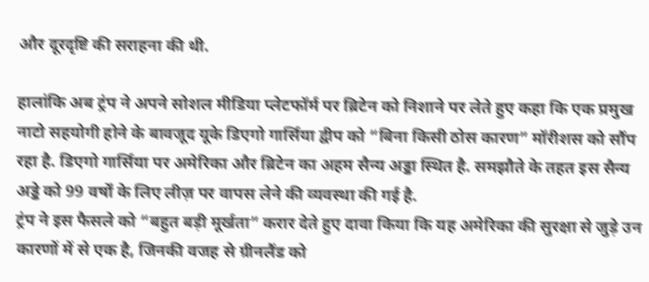और दूरदृष्टि की सराहना की थी.

हालांकि अब ट्रंप ने अपने सोशल मीडिया प्लेटफॉर्म पर ब्रिटेन को निशाने पर लेते हुए कहा कि एक प्रमुख नाटो सहयोगी होने के बावजूद यूके डिएगो गार्सिया द्वीप को “बिना किसी ठोस कारण” मॉरीशस को सौंप रहा है. डिएगो गार्सिया पर अमेरिका और ब्रिटेन का अहम सैन्य अड्डा स्थित है. समझौते के तहत इस सैन्य अड्डे को 99 वर्षों के लिए लीज़ पर वापस लेने की व्यवस्था की गई है.
ट्रंप ने इस फैसले को “बहुत बड़ी मूर्खता” करार देते हुए दावा किया कि यह अमेरिका की सुरक्षा से जुड़े उन कारणों में से एक है, जिनकी वजह से ग्रीनलैंड को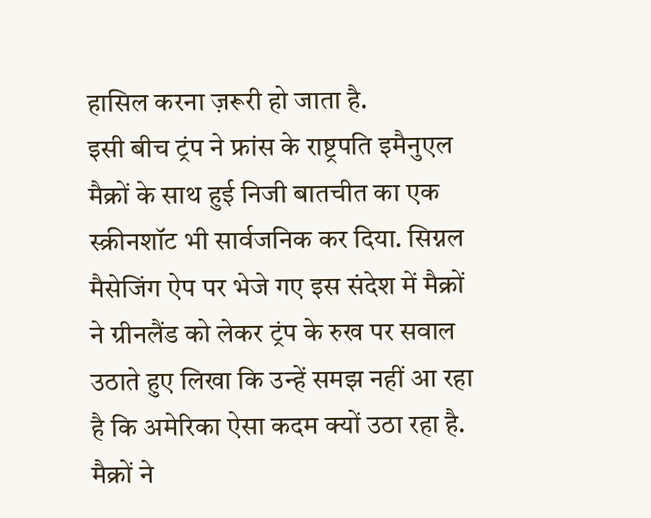हासिल करना ज़रूरी हो जाता है.
इसी बीच ट्रंप ने फ्रांस के राष्ट्रपति इमैनुएल मैक्रों के साथ हुई निजी बातचीत का एक स्क्रीनशॉट भी सार्वजनिक कर दिया. सिग्नल मैसेजिंग ऐप पर भेजे गए इस संदेश में मैक्रों ने ग्रीनलैंड को लेकर ट्रंप के रुख पर सवाल उठाते हुए लिखा कि उन्हें समझ नहीं आ रहा है कि अमेरिका ऐसा कदम क्यों उठा रहा है. मैक्रों ने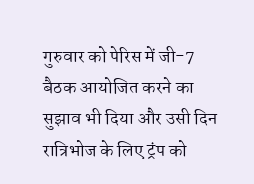गुरुवार को पेरिस में जी-7 बैठक आयोजित करने का सुझाव भी दिया और उसी दिन रात्रिभोज के लिए ट्रंप को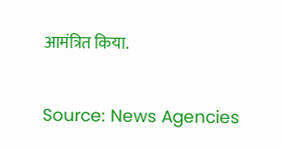आमंत्रित किया.

Source: News Agencies